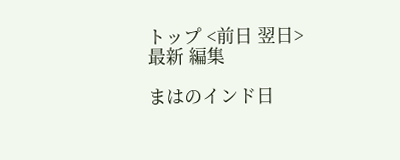トップ <前日 翌日> 最新 編集

まはのインド日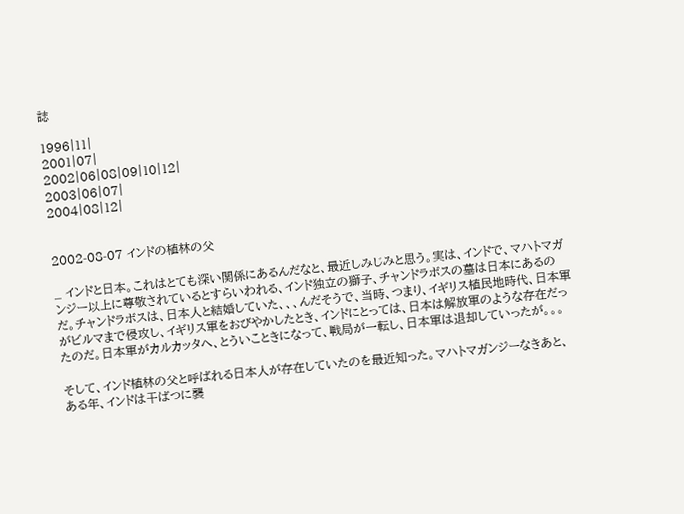誌

1996|11|
2001|07|
2002|06|08|09|10|12|
2003|06|07|
2004|08|12|


2002-08-07 インドの植林の父

_ インドと日本。これはとても深い関係にあるんだなと、最近しみじみと思う。実は、インドで、マハトマガンジー以上に尊敬されているとすらいわれる、インド独立の獅子、チャンドラボスの墓は日本にあるのだ。チャンドラボスは、日本人と結婚していた、、、んだそうで、当時、つまり、イギリス植民地時代、日本軍がビルマまで侵攻し、イギリス軍をおびやかしたとき、インドにとっては、日本は解放軍のような存在だったのだ。日本軍がカルカッタへ、とういこときになって、戦局が一転し、日本軍は退却していったが。。。

そして、インド植林の父と呼ばれる日本人が存在していたのを最近知った。マハトマガンジーなきあと、ある年、インドは干ばつに襲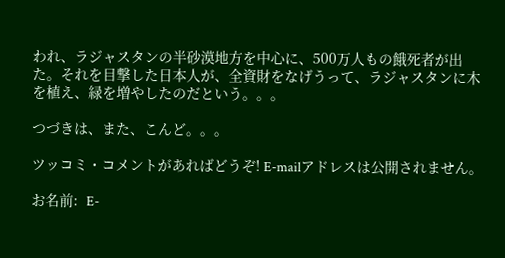われ、ラジャスタンの半砂漠地方を中心に、500万人もの餓死者が出た。それを目撃した日本人が、全資財をなげうって、ラジャスタンに木を植え、緑を増やしたのだという。。。

つづきは、また、こんど。。。

ツッコミ・コメントがあればどうぞ! E-mailアドレスは公開されません。

お名前:  E-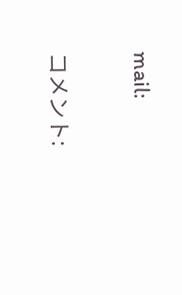mail:

コメント: